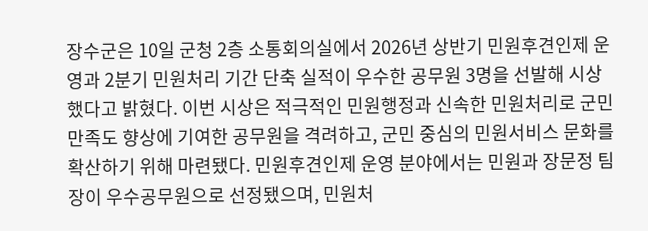장수군은 10일 군청 2층 소통회의실에서 2026년 상반기 민원후견인제 운영과 2분기 민원처리 기간 단축 실적이 우수한 공무원 3명을 선발해 시상했다고 밝혔다. 이번 시상은 적극적인 민원행정과 신속한 민원처리로 군민 만족도 향상에 기여한 공무원을 격려하고, 군민 중심의 민원서비스 문화를 확산하기 위해 마련됐다. 민원후견인제 운영 분야에서는 민원과 장문정 팀장이 우수공무원으로 선정됐으며, 민원처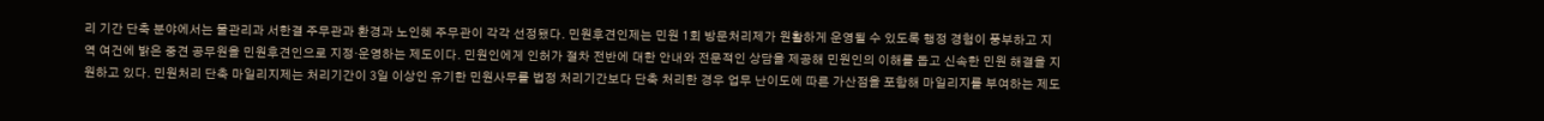리 기간 단축 분야에서는 물관리과 서한결 주무관과 환경과 노인혜 주무관이 각각 선정됐다. 민원후견인제는 민원 1회 방문처리제가 원활하게 운영될 수 있도록 행정 경험이 풍부하고 지역 여건에 밝은 중견 공무원을 민원후견인으로 지정·운영하는 제도이다. 민원인에게 인허가 절차 전반에 대한 안내와 전문적인 상담을 제공해 민원인의 이해를 돕고 신속한 민원 해결을 지원하고 있다. 민원처리 단축 마일리지제는 처리기간이 3일 이상인 유기한 민원사무를 법정 처리기간보다 단축 처리한 경우 업무 난이도에 따른 가산점을 포함해 마일리지를 부여하는 제도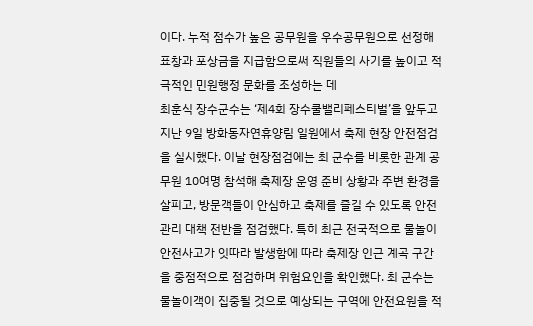이다. 누적 점수가 높은 공무원을 우수공무원으로 선정해 표창과 포상금을 지급함으로써 직원들의 사기를 높이고 적극적인 민원행정 문화를 조성하는 데
최훈식 장수군수는 ‘제4회 장수쿨밸리페스티벌’을 앞두고 지난 9일 방화동자연휴양림 일원에서 축제 현장 안전점검을 실시했다. 이날 현장점검에는 최 군수를 비롯한 관계 공무원 10여명 참석해 축제장 운영 준비 상황과 주변 환경을 살피고, 방문객들이 안심하고 축제를 즐길 수 있도록 안전관리 대책 전반을 점검했다. 특히 최근 전국적으로 물놀이 안전사고가 잇따라 발생함에 따라 축제장 인근 계곡 구간을 중점적으로 점검하며 위험요인을 확인했다. 최 군수는 물놀이객이 집중될 것으로 예상되는 구역에 안전요원을 적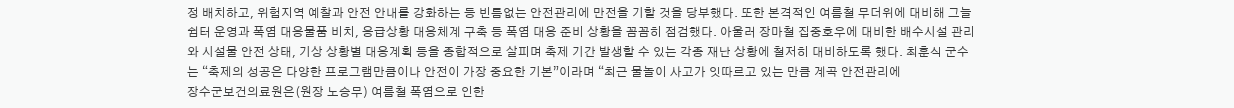정 배치하고, 위험지역 예찰과 안전 안내를 강화하는 등 빈틈없는 안전관리에 만전을 기할 것을 당부했다. 또한 본격적인 여름철 무더위에 대비해 그늘쉼터 운영과 폭염 대응물품 비치, 응급상황 대응체계 구축 등 폭염 대응 준비 상황을 꼼꼼히 점검했다. 아울러 장마철 집중호우에 대비한 배수시설 관리와 시설물 안전 상태, 기상 상황별 대응계획 등을 종합적으로 살피며 축제 기간 발생할 수 있는 각종 재난 상황에 철저히 대비하도록 했다. 최훈식 군수는 “축제의 성공은 다양한 프로그램만큼이나 안전이 가장 중요한 기본”이라며 “최근 물놀이 사고가 잇따르고 있는 만큼 계곡 안전관리에
장수군보건의료원은(원장 노승무) 여름철 폭염으로 인한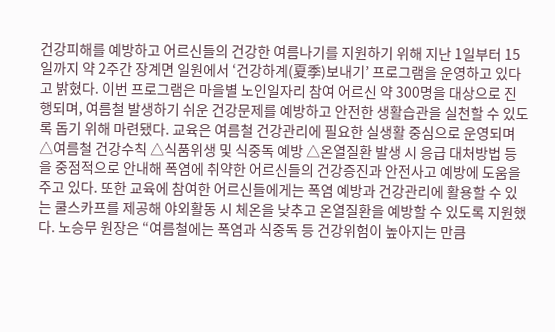건강피해를 예방하고 어르신들의 건강한 여름나기를 지원하기 위해 지난 1일부터 15일까지 약 2주간 장계면 일원에서 ‘건강하계(夏季)보내기’ 프로그램을 운영하고 있다고 밝혔다. 이번 프로그램은 마을별 노인일자리 참여 어르신 약 300명을 대상으로 진행되며, 여름철 발생하기 쉬운 건강문제를 예방하고 안전한 생활습관을 실천할 수 있도록 돕기 위해 마련됐다. 교육은 여름철 건강관리에 필요한 실생활 중심으로 운영되며 △여름철 건강수칙 △식품위생 및 식중독 예방 △온열질환 발생 시 응급 대처방법 등을 중점적으로 안내해 폭염에 취약한 어르신들의 건강증진과 안전사고 예방에 도움을 주고 있다. 또한 교육에 참여한 어르신들에게는 폭염 예방과 건강관리에 활용할 수 있는 쿨스카프를 제공해 야외활동 시 체온을 낮추고 온열질환을 예방할 수 있도록 지원했다. 노승무 원장은 “여름철에는 폭염과 식중독 등 건강위험이 높아지는 만큼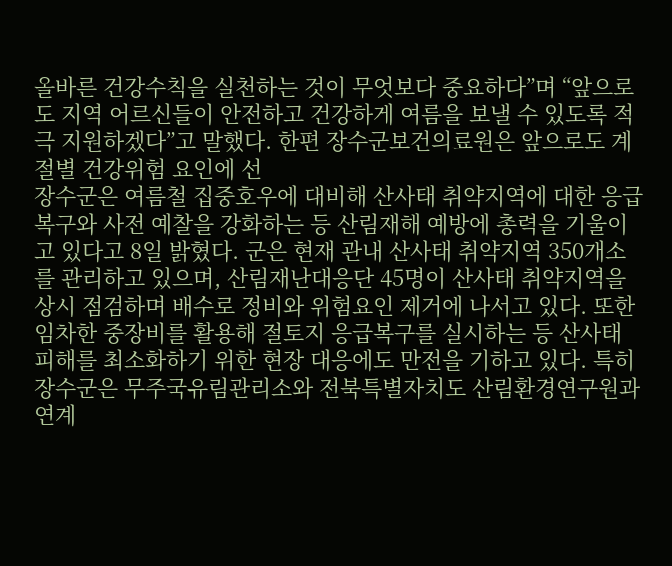올바른 건강수칙을 실천하는 것이 무엇보다 중요하다”며 “앞으로도 지역 어르신들이 안전하고 건강하게 여름을 보낼 수 있도록 적극 지원하겠다”고 말했다. 한편 장수군보건의료원은 앞으로도 계절별 건강위험 요인에 선
장수군은 여름철 집중호우에 대비해 산사태 취약지역에 대한 응급복구와 사전 예찰을 강화하는 등 산림재해 예방에 총력을 기울이고 있다고 8일 밝혔다. 군은 현재 관내 산사태 취약지역 350개소를 관리하고 있으며, 산림재난대응단 45명이 산사태 취약지역을 상시 점검하며 배수로 정비와 위험요인 제거에 나서고 있다. 또한 임차한 중장비를 활용해 절토지 응급복구를 실시하는 등 산사태 피해를 최소화하기 위한 현장 대응에도 만전을 기하고 있다. 특히 장수군은 무주국유림관리소와 전북특별자치도 산림환경연구원과 연계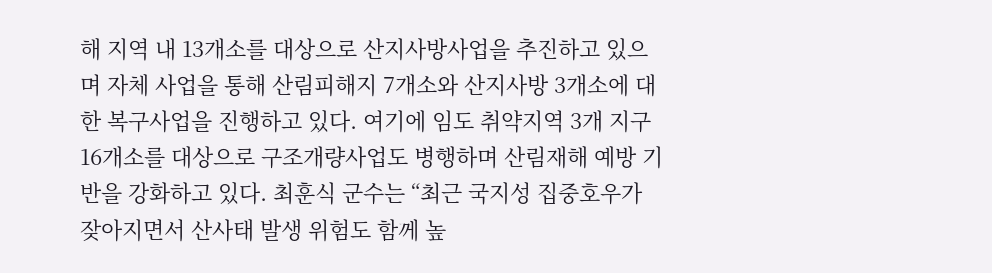해 지역 내 13개소를 대상으로 산지사방사업을 추진하고 있으며 자체 사업을 통해 산림피해지 7개소와 산지사방 3개소에 대한 복구사업을 진행하고 있다. 여기에 임도 취약지역 3개 지구 16개소를 대상으로 구조개량사업도 병행하며 산림재해 예방 기반을 강화하고 있다. 최훈식 군수는 “최근 국지성 집중호우가 잦아지면서 산사태 발생 위험도 함께 높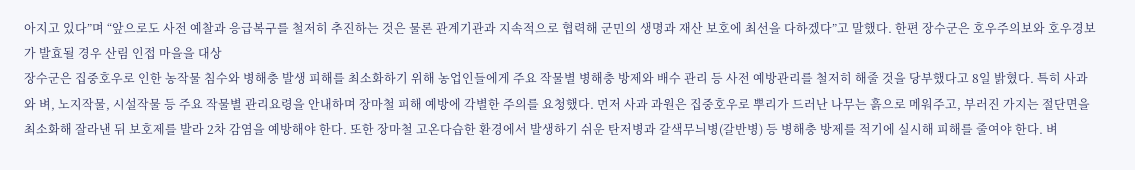아지고 있다”며 “앞으로도 사전 예찰과 응급복구를 철저히 추진하는 것은 물론 관계기관과 지속적으로 협력해 군민의 생명과 재산 보호에 최선을 다하겠다”고 말했다. 한편 장수군은 호우주의보와 호우경보가 발효될 경우 산림 인접 마을을 대상
장수군은 집중호우로 인한 농작물 침수와 병해충 발생 피해를 최소화하기 위해 농업인들에게 주요 작물별 병해충 방제와 배수 관리 등 사전 예방관리를 철저히 해줄 것을 당부했다고 8일 밝혔다. 특히 사과와 벼, 노지작물, 시설작물 등 주요 작물별 관리요령을 안내하며 장마철 피해 예방에 각별한 주의를 요청했다. 먼저 사과 과원은 집중호우로 뿌리가 드러난 나무는 흙으로 메워주고, 부러진 가지는 절단면을 최소화해 잘라낸 뒤 보호제를 발라 2차 감염을 예방해야 한다. 또한 장마철 고온다습한 환경에서 발생하기 쉬운 탄저병과 갈색무늬병(갈반병) 등 병해충 방제를 적기에 실시해 피해를 줄여야 한다. 벼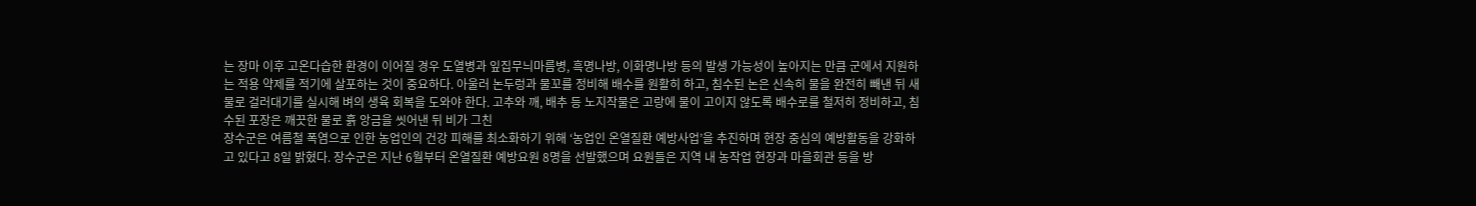는 장마 이후 고온다습한 환경이 이어질 경우 도열병과 잎집무늬마름병, 흑명나방, 이화명나방 등의 발생 가능성이 높아지는 만큼 군에서 지원하는 적용 약제를 적기에 살포하는 것이 중요하다. 아울러 논두렁과 물꼬를 정비해 배수를 원활히 하고, 침수된 논은 신속히 물을 완전히 빼낸 뒤 새 물로 걸러대기를 실시해 벼의 생육 회복을 도와야 한다. 고추와 깨, 배추 등 노지작물은 고랑에 물이 고이지 않도록 배수로를 철저히 정비하고, 침수된 포장은 깨끗한 물로 흙 앙금을 씻어낸 뒤 비가 그친
장수군은 여름철 폭염으로 인한 농업인의 건강 피해를 최소화하기 위해 ‘농업인 온열질환 예방사업’을 추진하며 현장 중심의 예방활동을 강화하고 있다고 8일 밝혔다. 장수군은 지난 6월부터 온열질환 예방요원 8명을 선발했으며 요원들은 지역 내 농작업 현장과 마을회관 등을 방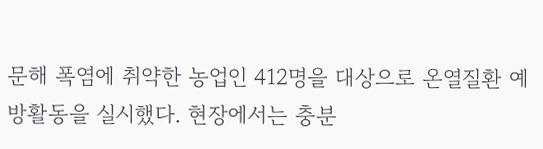문해 폭염에 취약한 농업인 412명을 대상으로 온열질환 예방활동을 실시했다. 현장에서는 충분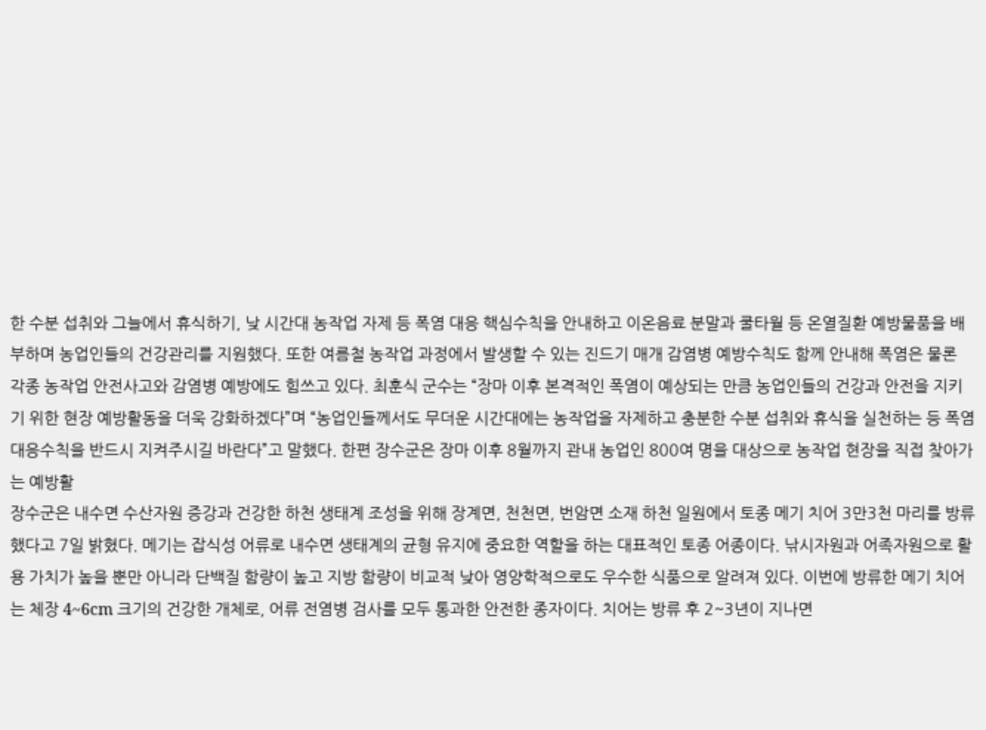한 수분 섭취와 그늘에서 휴식하기, 낮 시간대 농작업 자제 등 폭염 대응 핵심수칙을 안내하고 이온음료 분말과 쿨타월 등 온열질환 예방물품을 배부하며 농업인들의 건강관리를 지원했다. 또한 여름철 농작업 과정에서 발생할 수 있는 진드기 매개 감염병 예방수칙도 함께 안내해 폭염은 물론 각종 농작업 안전사고와 감염병 예방에도 힘쓰고 있다. 최훈식 군수는 “장마 이후 본격적인 폭염이 예상되는 만큼 농업인들의 건강과 안전을 지키기 위한 현장 예방활동을 더욱 강화하겠다”며 “농업인들께서도 무더운 시간대에는 농작업을 자제하고 충분한 수분 섭취와 휴식을 실천하는 등 폭염 대응수칙을 반드시 지켜주시길 바란다”고 말했다. 한편 장수군은 장마 이후 8월까지 관내 농업인 800여 명을 대상으로 농작업 현장을 직접 찾아가는 예방활
장수군은 내수면 수산자원 증강과 건강한 하천 생태계 조성을 위해 장계면, 천천면, 번암면 소재 하천 일원에서 토종 메기 치어 3만3천 마리를 방류했다고 7일 밝혔다. 메기는 잡식성 어류로 내수면 생태계의 균형 유지에 중요한 역할을 하는 대표적인 토종 어종이다. 낚시자원과 어족자원으로 활용 가치가 높을 뿐만 아니라 단백질 함량이 높고 지방 함량이 비교적 낮아 영양학적으로도 우수한 식품으로 알려져 있다. 이번에 방류한 메기 치어는 체장 4~6cm 크기의 건강한 개체로, 어류 전염병 검사를 모두 통과한 안전한 종자이다. 치어는 방류 후 2~3년이 지나면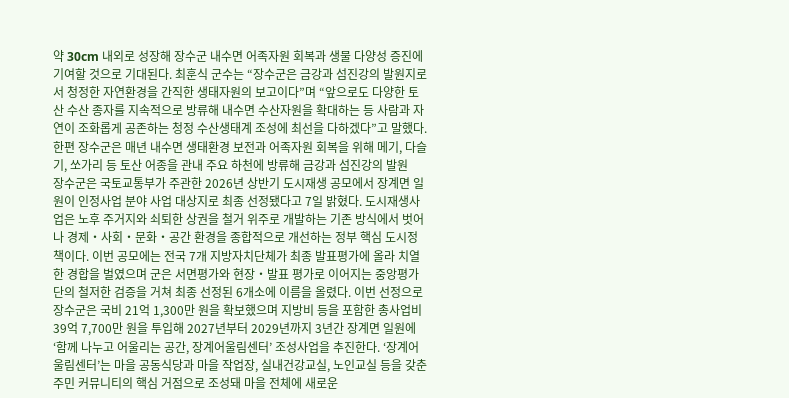약 30cm 내외로 성장해 장수군 내수면 어족자원 회복과 생물 다양성 증진에 기여할 것으로 기대된다. 최훈식 군수는 “장수군은 금강과 섬진강의 발원지로서 청정한 자연환경을 간직한 생태자원의 보고이다”며 “앞으로도 다양한 토산 수산 종자를 지속적으로 방류해 내수면 수산자원을 확대하는 등 사람과 자연이 조화롭게 공존하는 청정 수산생태계 조성에 최선을 다하겠다”고 말했다. 한편 장수군은 매년 내수면 생태환경 보전과 어족자원 회복을 위해 메기, 다슬기, 쏘가리 등 토산 어종을 관내 주요 하천에 방류해 금강과 섬진강의 발원
장수군은 국토교통부가 주관한 2026년 상반기 도시재생 공모에서 장계면 일원이 인정사업 분야 사업 대상지로 최종 선정됐다고 7일 밝혔다. 도시재생사업은 노후 주거지와 쇠퇴한 상권을 철거 위주로 개발하는 기존 방식에서 벗어나 경제‧사회‧문화‧공간 환경을 종합적으로 개선하는 정부 핵심 도시정책이다. 이번 공모에는 전국 7개 지방자치단체가 최종 발표평가에 올라 치열한 경합을 벌였으며 군은 서면평가와 현장‧발표 평가로 이어지는 중앙평가단의 철저한 검증을 거쳐 최종 선정된 6개소에 이름을 올렸다. 이번 선정으로 장수군은 국비 21억 1,300만 원을 확보했으며 지방비 등을 포함한 총사업비 39억 7,700만 원을 투입해 2027년부터 2029년까지 3년간 장계면 일원에 ‘함께 나누고 어울리는 공간, 장계어울림센터’ 조성사업을 추진한다. ‘장계어울림센터’는 마을 공동식당과 마을 작업장, 실내건강교실, 노인교실 등을 갖춘 주민 커뮤니티의 핵심 거점으로 조성돼 마을 전체에 새로운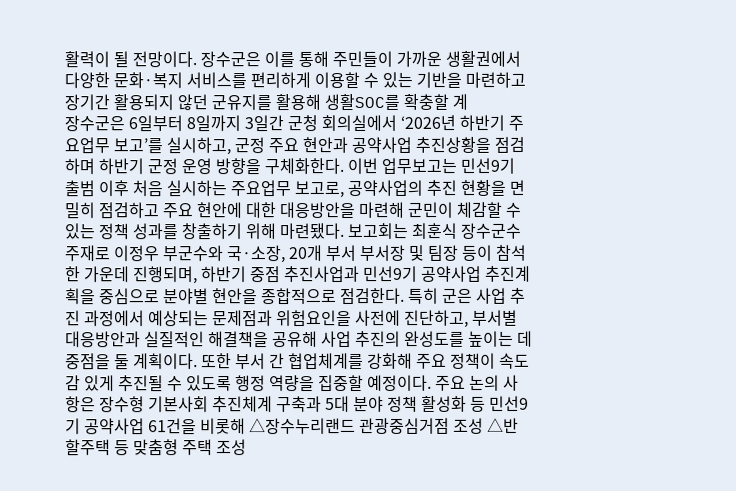활력이 될 전망이다. 장수군은 이를 통해 주민들이 가까운 생활권에서 다양한 문화·복지 서비스를 편리하게 이용할 수 있는 기반을 마련하고 장기간 활용되지 않던 군유지를 활용해 생활SOC를 확충할 계
장수군은 6일부터 8일까지 3일간 군청 회의실에서 ‘2026년 하반기 주요업무 보고’를 실시하고, 군정 주요 현안과 공약사업 추진상황을 점검하며 하반기 군정 운영 방향을 구체화한다. 이번 업무보고는 민선9기 출범 이후 처음 실시하는 주요업무 보고로, 공약사업의 추진 현황을 면밀히 점검하고 주요 현안에 대한 대응방안을 마련해 군민이 체감할 수 있는 정책 성과를 창출하기 위해 마련됐다. 보고회는 최훈식 장수군수 주재로 이정우 부군수와 국·소장, 20개 부서 부서장 및 팀장 등이 참석한 가운데 진행되며, 하반기 중점 추진사업과 민선9기 공약사업 추진계획을 중심으로 분야별 현안을 종합적으로 점검한다. 특히 군은 사업 추진 과정에서 예상되는 문제점과 위험요인을 사전에 진단하고, 부서별 대응방안과 실질적인 해결책을 공유해 사업 추진의 완성도를 높이는 데 중점을 둘 계획이다. 또한 부서 간 협업체계를 강화해 주요 정책이 속도감 있게 추진될 수 있도록 행정 역량을 집중할 예정이다. 주요 논의 사항은 장수형 기본사회 추진체계 구축과 5대 분야 정책 활성화 등 민선9기 공약사업 61건을 비롯해 △장수누리랜드 관광중심거점 조성 △반할주택 등 맞춤형 주택 조성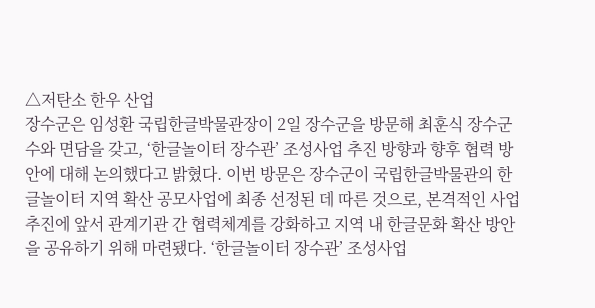△저탄소 한우 산업
장수군은 임성환 국립한글박물관장이 2일 장수군을 방문해 최훈식 장수군수와 면담을 갖고, ‘한글놀이터 장수관’ 조성사업 추진 방향과 향후 협력 방안에 대해 논의했다고 밝혔다. 이번 방문은 장수군이 국립한글박물관의 한글놀이터 지역 확산 공모사업에 최종 선정된 데 따른 것으로, 본격적인 사업 추진에 앞서 관계기관 간 협력체계를 강화하고 지역 내 한글문화 확산 방안을 공유하기 위해 마련됐다. ‘한글놀이터 장수관’ 조성사업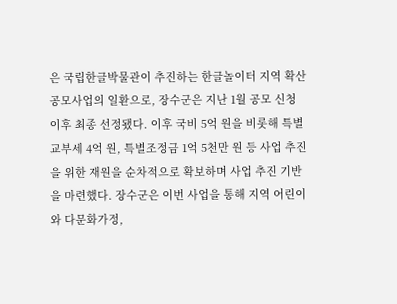은 국립한글박물관이 추진하는 한글놀이터 지역 확산 공모사업의 일환으로, 장수군은 지난 1월 공모 신청 이후 최종 선정됐다. 이후 국비 5억 원을 비롯해 특별교부세 4억 원, 특별조정금 1억 5천만 원 등 사업 추진을 위한 재원을 순차적으로 확보하며 사업 추진 기반을 마련했다. 장수군은 이번 사업을 통해 지역 어린이와 다문화가정,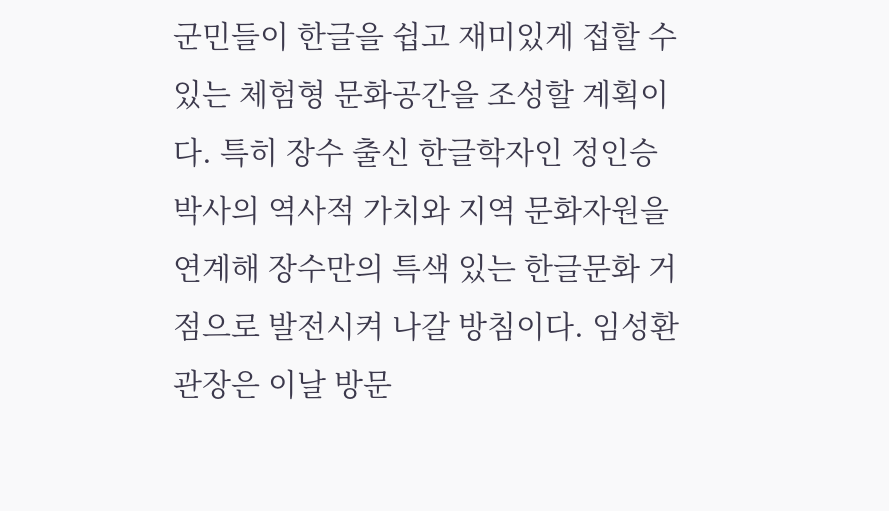군민들이 한글을 쉽고 재미있게 접할 수 있는 체험형 문화공간을 조성할 계획이다. 특히 장수 출신 한글학자인 정인승 박사의 역사적 가치와 지역 문화자원을 연계해 장수만의 특색 있는 한글문화 거점으로 발전시켜 나갈 방침이다. 임성환 관장은 이날 방문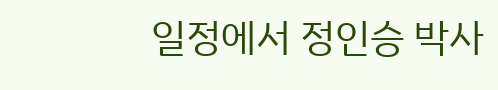일정에서 정인승 박사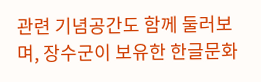관련 기념공간도 함께 둘러보며, 장수군이 보유한 한글문화